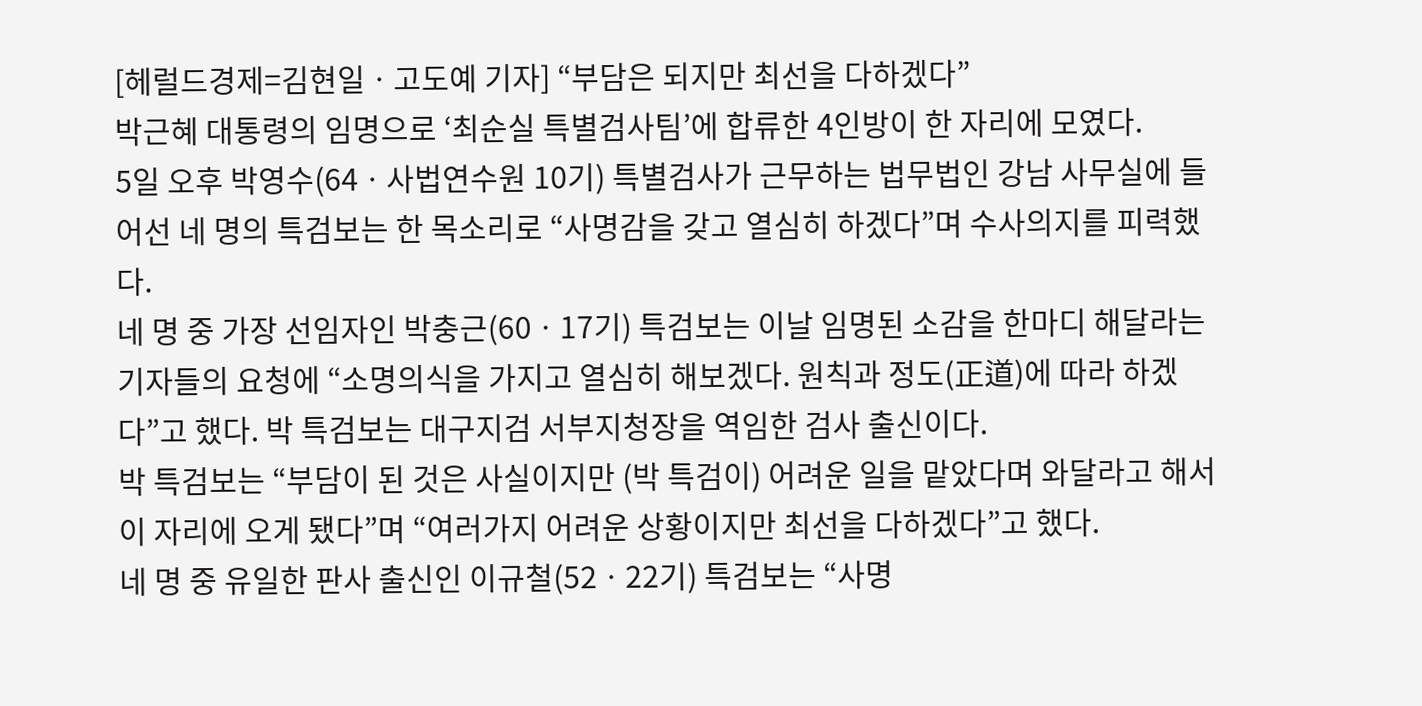[헤럴드경제=김현일ㆍ고도예 기자] “부담은 되지만 최선을 다하겠다”
박근혜 대통령의 임명으로 ‘최순실 특별검사팀’에 합류한 4인방이 한 자리에 모였다.
5일 오후 박영수(64ㆍ사법연수원 10기) 특별검사가 근무하는 법무법인 강남 사무실에 들어선 네 명의 특검보는 한 목소리로 “사명감을 갖고 열심히 하겠다”며 수사의지를 피력했다.
네 명 중 가장 선임자인 박충근(60ㆍ17기) 특검보는 이날 임명된 소감을 한마디 해달라는 기자들의 요청에 “소명의식을 가지고 열심히 해보겠다. 원칙과 정도(正道)에 따라 하겠다”고 했다. 박 특검보는 대구지검 서부지청장을 역임한 검사 출신이다.
박 특검보는 “부담이 된 것은 사실이지만 (박 특검이) 어려운 일을 맡았다며 와달라고 해서 이 자리에 오게 됐다”며 “여러가지 어려운 상황이지만 최선을 다하겠다”고 했다.
네 명 중 유일한 판사 출신인 이규철(52ㆍ22기) 특검보는 “사명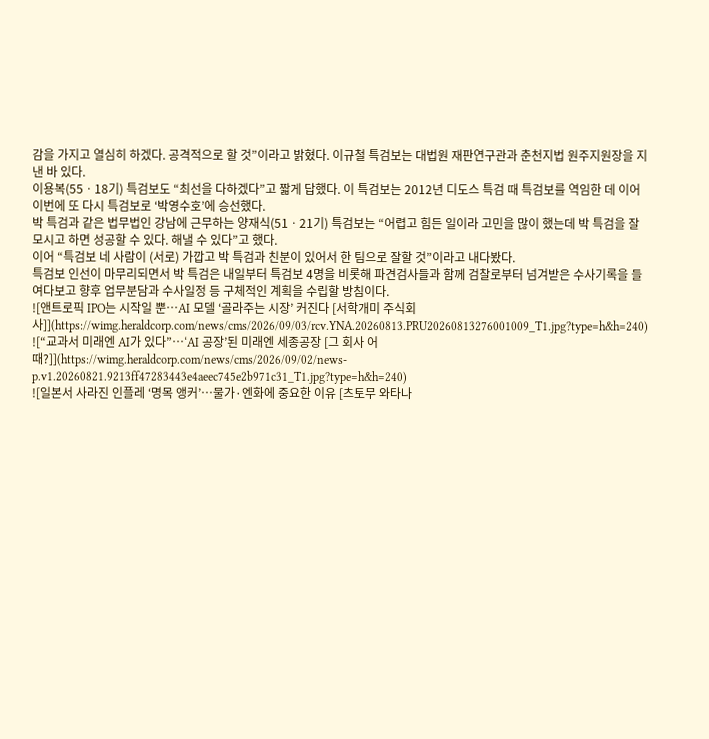감을 가지고 열심히 하겠다. 공격적으로 할 것”이라고 밝혔다. 이규철 특검보는 대법원 재판연구관과 춘천지법 원주지원장을 지낸 바 있다.
이용복(55ㆍ18기) 특검보도 “최선을 다하겠다”고 짧게 답했다. 이 특검보는 2012년 디도스 특검 때 특검보를 역임한 데 이어 이번에 또 다시 특검보로 ‘박영수호’에 승선했다.
박 특검과 같은 법무법인 강남에 근무하는 양재식(51ㆍ21기) 특검보는 “어렵고 힘든 일이라 고민을 많이 했는데 박 특검을 잘 모시고 하면 성공할 수 있다. 해낼 수 있다”고 했다.
이어 “특검보 네 사람이 (서로) 가깝고 박 특검과 친분이 있어서 한 팀으로 잘할 것”이라고 내다봤다.
특검보 인선이 마무리되면서 박 특검은 내일부터 특검보 4명을 비롯해 파견검사들과 함께 검찰로부터 넘겨받은 수사기록을 들여다보고 향후 업무분담과 수사일정 등 구체적인 계획을 수립할 방침이다.
![앤트로픽 IPO는 시작일 뿐…AI 모델 ‘골라주는 시장’ 커진다 [서학개미 주식회사]](https://wimg.heraldcorp.com/news/cms/2026/09/03/rcv.YNA.20260813.PRU20260813276001009_T1.jpg?type=h&h=240)
![“교과서 미래엔 AI가 있다”…‘AI 공장’된 미래엔 세종공장 [그 회사 어때?]](https://wimg.heraldcorp.com/news/cms/2026/09/02/news-p.v1.20260821.9213ff47283443e4aeec745e2b971c31_T1.jpg?type=h&h=240)
![일본서 사라진 인플레 ‘명목 앵커’…물가·엔화에 중요한 이유 [츠토무 와타나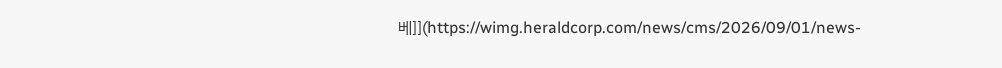베]](https://wimg.heraldcorp.com/news/cms/2026/09/01/news-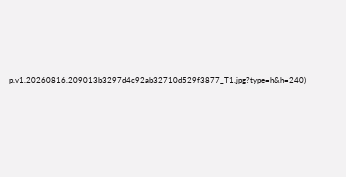p.v1.20260816.209013b3297d4c92ab32710d529f3877_T1.jpg?type=h&h=240)